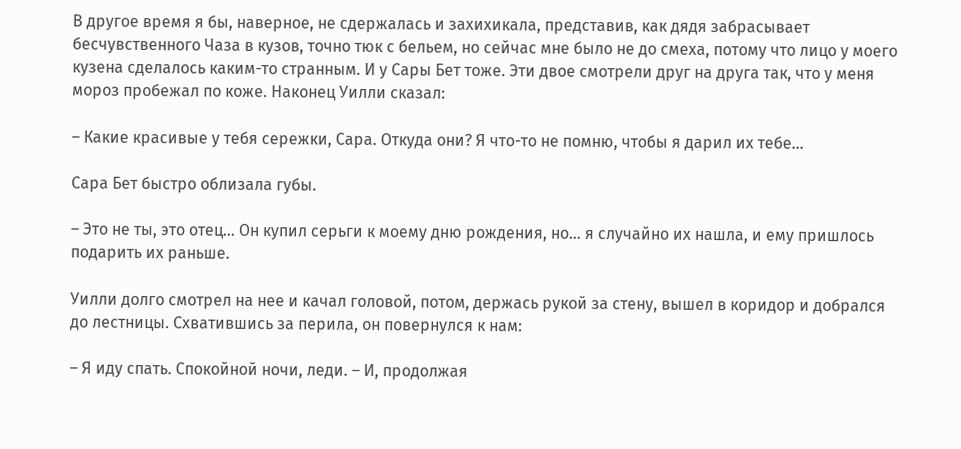В другое время я бы, наверное, не сдержалась и захихикала, представив, как дядя забрасывает бесчувственного Чаза в кузов, точно тюк с бельем, но сейчас мне было не до смеха, потому что лицо у моего кузена сделалось каким-то странным. И у Сары Бет тоже. Эти двое смотрели друг на друга так, что у меня мороз пробежал по коже. Наконец Уилли сказал:

– Какие красивые у тебя сережки, Сара. Откуда они? Я что-то не помню, чтобы я дарил их тебе…

Сара Бет быстро облизала губы.

– Это не ты, это отец… Он купил серьги к моему дню рождения, но… я случайно их нашла, и ему пришлось подарить их раньше.

Уилли долго смотрел на нее и качал головой, потом, держась рукой за стену, вышел в коридор и добрался до лестницы. Схватившись за перила, он повернулся к нам:

– Я иду спать. Спокойной ночи, леди. – И, продолжая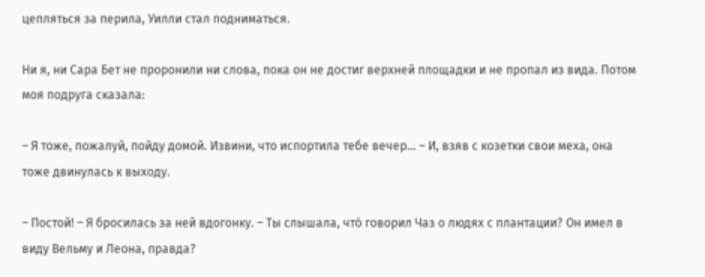цепляться за перила, Уилли стал подниматься.

Ни я, ни Сара Бет не проронили ни слова, пока он не достиг верхней площадки и не пропал из вида. Потом моя подруга сказала:

– Я тоже, пожалуй, пойду домой. Извини, что испортила тебе вечер… – И, взяв с козетки свои меха, она тоже двинулась к выходу.

– Постой! – Я бросилась за ней вдогонку. – Ты слышала, что́ говорил Чаз о людях с плантации? Он имел в виду Вельму и Леона, правда?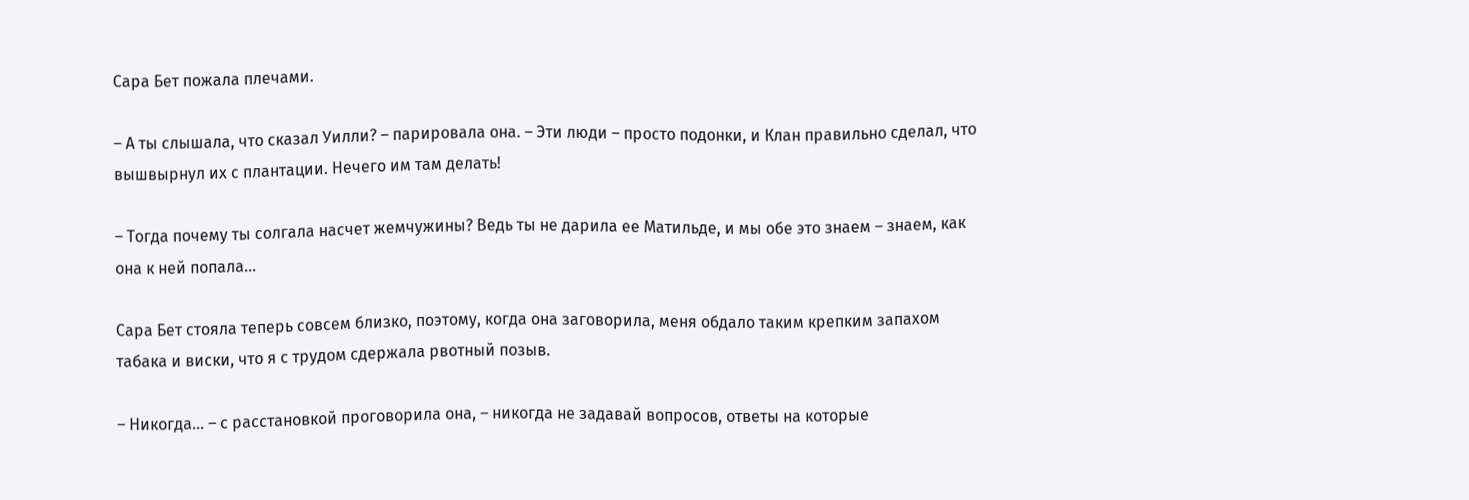Сара Бет пожала плечами.

– А ты слышала, что сказал Уилли? – парировала она. – Эти люди – просто подонки, и Клан правильно сделал, что вышвырнул их с плантации. Нечего им там делать!

– Тогда почему ты солгала насчет жемчужины? Ведь ты не дарила ее Матильде, и мы обе это знаем – знаем, как она к ней попала…

Сара Бет стояла теперь совсем близко, поэтому, когда она заговорила, меня обдало таким крепким запахом табака и виски, что я с трудом сдержала рвотный позыв.

– Никогда… – с расстановкой проговорила она, – никогда не задавай вопросов, ответы на которые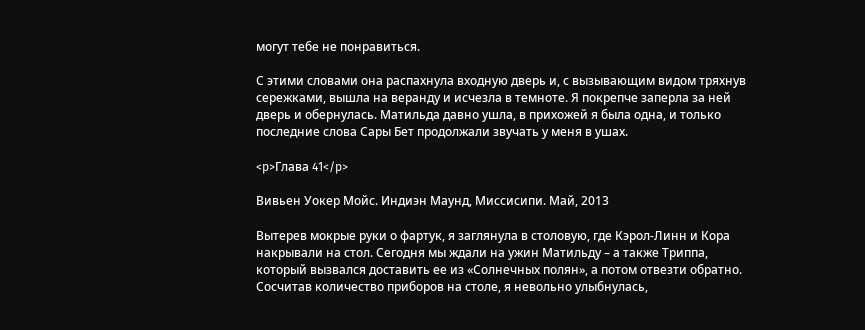могут тебе не понравиться.

С этими словами она распахнула входную дверь и, с вызывающим видом тряхнув сережками, вышла на веранду и исчезла в темноте. Я покрепче заперла за ней дверь и обернулась. Матильда давно ушла, в прихожей я была одна, и только последние слова Сары Бет продолжали звучать у меня в ушах.

<p>Глава 41</p>

Вивьен Уокер Мойс. Индиэн Маунд, Миссисипи. Май, 2013

Вытерев мокрые руки о фартук, я заглянула в столовую, где Кэрол-Линн и Кора накрывали на стол. Сегодня мы ждали на ужин Матильду – а также Триппа, который вызвался доставить ее из «Солнечных полян», а потом отвезти обратно. Сосчитав количество приборов на столе, я невольно улыбнулась,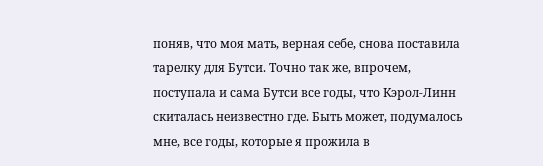поняв, что моя мать, верная себе, снова поставила тарелку для Бутси. Точно так же, впрочем, поступала и сама Бутси все годы, что Кэрол-Линн скиталась неизвестно где. Быть может, подумалось мне, все годы, которые я прожила в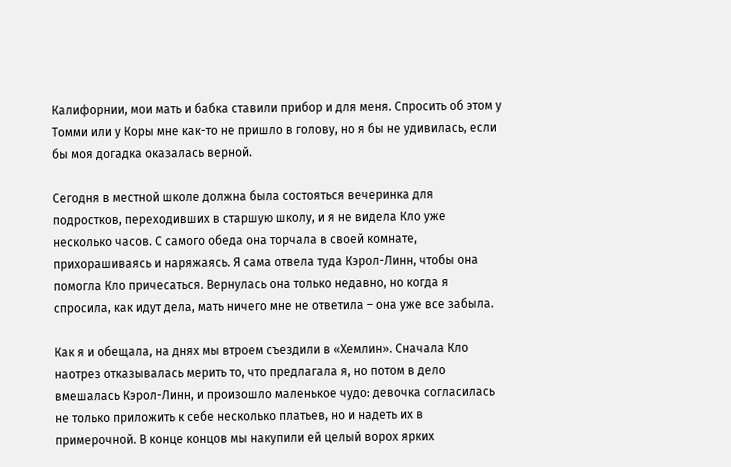Калифорнии, мои мать и бабка ставили прибор и для меня. Спросить об этом у Томми или у Коры мне как-то не пришло в голову, но я бы не удивилась, если бы моя догадка оказалась верной.

Сегодня в местной школе должна была состояться вечеринка для подростков, переходивших в старшую школу, и я не видела Кло уже несколько часов. С самого обеда она торчала в своей комнате, прихорашиваясь и наряжаясь. Я сама отвела туда Кэрол-Линн, чтобы она помогла Кло причесаться. Вернулась она только недавно, но когда я спросила, как идут дела, мать ничего мне не ответила – она уже все забыла.

Как я и обещала, на днях мы втроем съездили в «Хемлин». Сначала Кло наотрез отказывалась мерить то, что предлагала я, но потом в дело вмешалась Кэрол-Линн, и произошло маленькое чудо: девочка согласилась не только приложить к себе несколько платьев, но и надеть их в примерочной. В конце концов мы накупили ей целый ворох ярких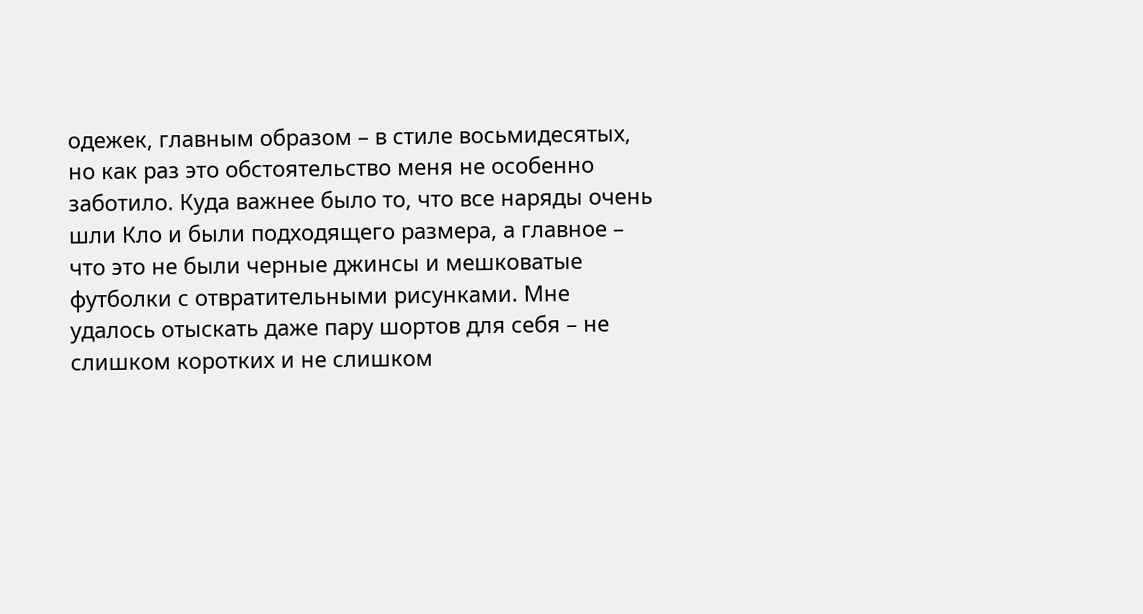одежек, главным образом – в стиле восьмидесятых, но как раз это обстоятельство меня не особенно заботило. Куда важнее было то, что все наряды очень шли Кло и были подходящего размера, а главное – что это не были черные джинсы и мешковатые футболки с отвратительными рисунками. Мне удалось отыскать даже пару шортов для себя – не слишком коротких и не слишком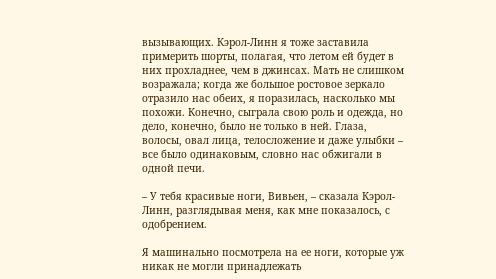вызывающих. Кэрол-Линн я тоже заставила примерить шорты, полагая, что летом ей будет в них прохладнее, чем в джинсах. Мать не слишком возражала; когда же большое ростовое зеркало отразило нас обеих, я поразилась, насколько мы похожи. Конечно, сыграла свою роль и одежда, но дело, конечно, было не только в ней. Глаза, волосы, овал лица, телосложение и даже улыбки – все было одинаковым, словно нас обжигали в одной печи.

– У тебя красивые ноги, Вивьен, – сказала Кэрол-Линн, разглядывая меня, как мне показалось, с одобрением.

Я машинально посмотрела на ее ноги, которые уж никак не могли принадлежать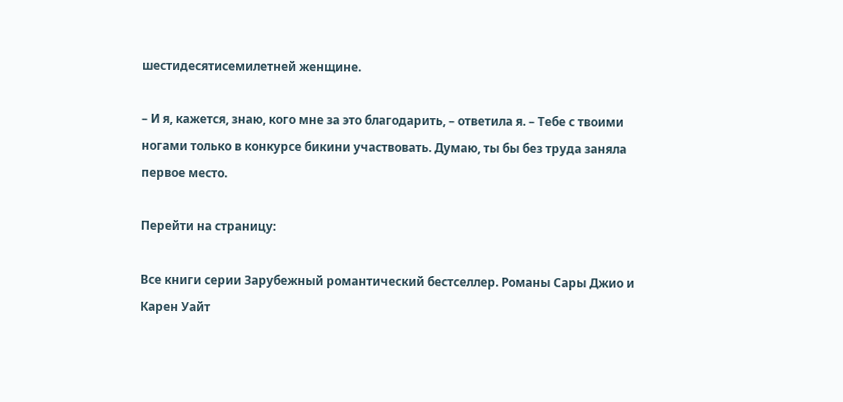шестидесятисемилетней женщине.

– И я, кажется, знаю, кого мне за это благодарить, – ответила я. – Тебе с твоими ногами только в конкурсе бикини участвовать. Думаю, ты бы без труда заняла первое место.

Перейти на страницу:

Все книги серии Зарубежный романтический бестселлер. Романы Сары Джио и Карен Уайт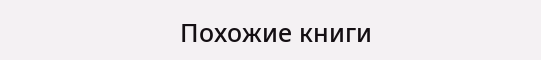Похожие книги